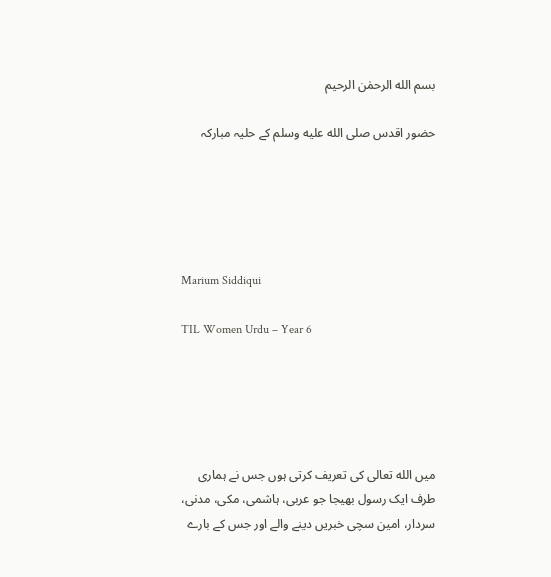بسم الله الرحمٰن الرحیم

حضور اقدس صلى الله عليه وسلم کے حلیہ مبارکہ





Marium Siddiqui

TIL Women Urdu – Year 6





میں الله تعالى کی تعریف کرتی ہوں جس نے ہماری طرف ایک رسول بھیجا جو عربی، ہاشمی، مکی، مدنی، سردار، امین سچی خبریں دینے والے اور جس کے بارے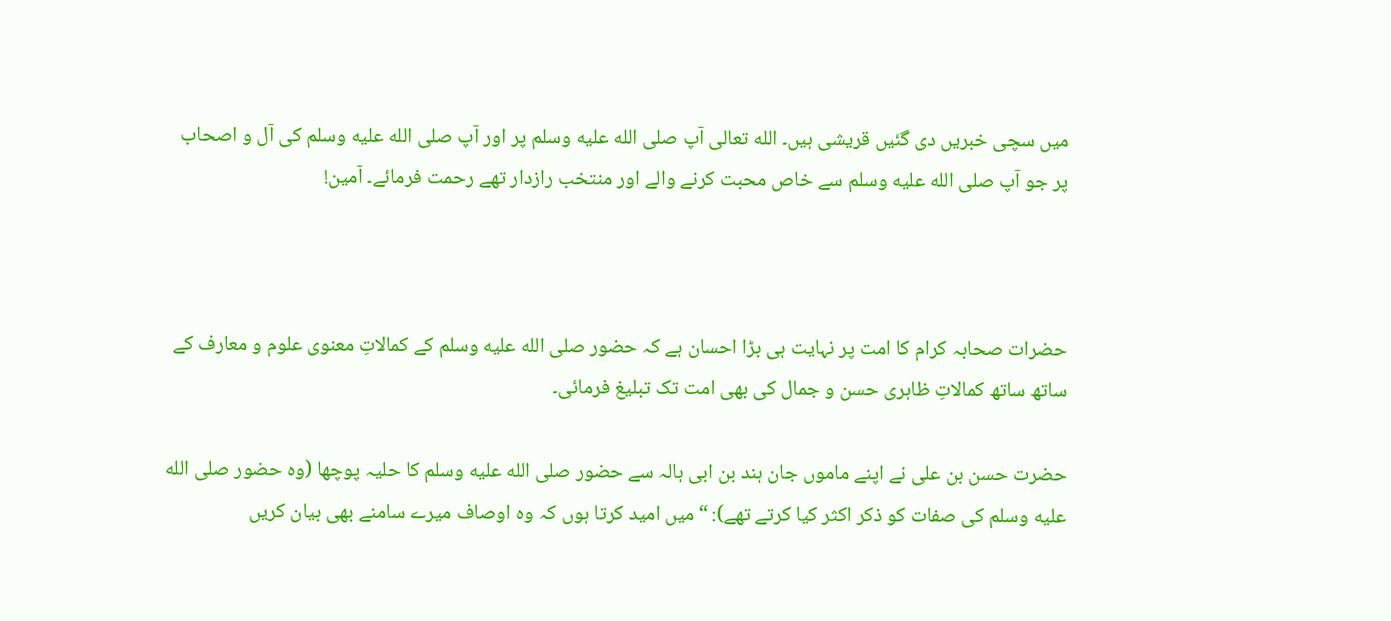میں سچی خبریں دی گئیں قریشی ہیں۔ الله تعالى آپ صلى الله عليه وسلم پر اور آپ صلى الله عليه وسلم کی آل و اصحاب پر جو آپ صلى الله عليه وسلم سے خاص محبت کرنے والے اور منتخب رازدار تھے رحمت فرمائے۔ آمین!



حضرات صحابہ کرام کا امت پر نہایت ہی بڑا احسان ہے کہ حضور صلى الله عليه وسلم کے کمالاتِ معنوی علوم و معارف کے ساتھ ساتھ کمالاتِ ظاہری حسن و جمال کی بھی امت تک تبلیغ فرمائی۔

حضرت حسن بن علی نے اپنے ماموں جان ہند بن ابی ہالہ سے حضور صلى الله عليه وسلم کا حلیہ پوچھا (وہ حضور صلى الله عليه وسلم کی صفات کو ذکر اکثر کیا کرتے تھے): “میں امید کرتا ہوں کہ وہ اوصاف میرے سامنے بھی بیان کریں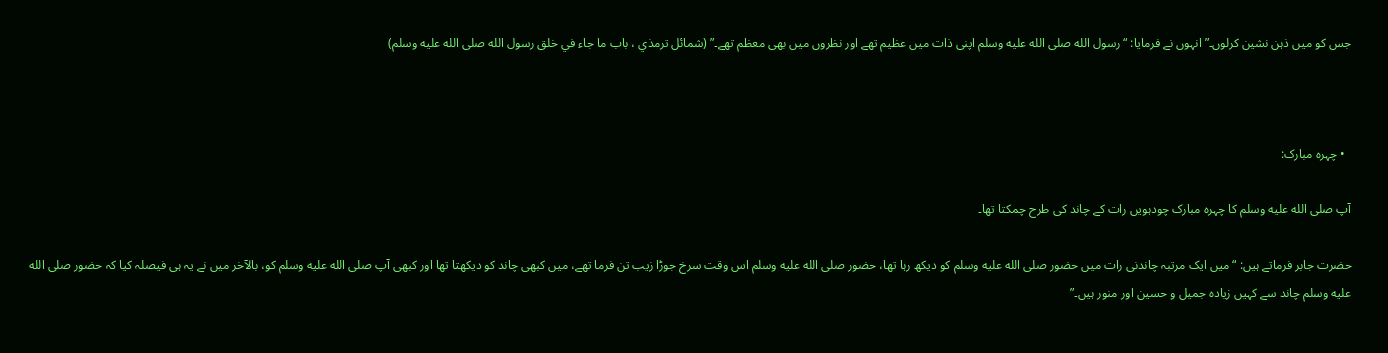جس کو میں ذہن نشین کرلوں۔” انہوں نے فرمایا: “رسول الله صلى الله عليه وسلم اپنی ذات میں عظیم تھے اور نظروں میں بھی معظم تھے۔” (شمائل ترمذي ، باب ما جاء في خلق رسول الله صلى الله عليه وسلم)



  • چہرہ مبارک:

آپ صلى الله عليه وسلم کا چہرہ مبارک چودہویں رات کے چاند کی طرح چمکتا تھا۔

حضرت جابر فرماتے ہیں: “میں ایک مرتبہ چاندنی رات میں حضور صلى الله عليه وسلم کو دیکھ رہا تھا، حضور صلى الله عليه وسلم اس وقت سرخ جوڑا زیب تن فرما تھے، میں کبھی چاند کو دیکھتا تھا اور کبھی آپ صلى الله عليه وسلم کو، بالآخر میں نے یہ ہی فیصلہ کیا کہ حضور صلى الله عليه وسلم چاند سے کہیں زیادہ جمیل و حسین اور منور ہیں۔”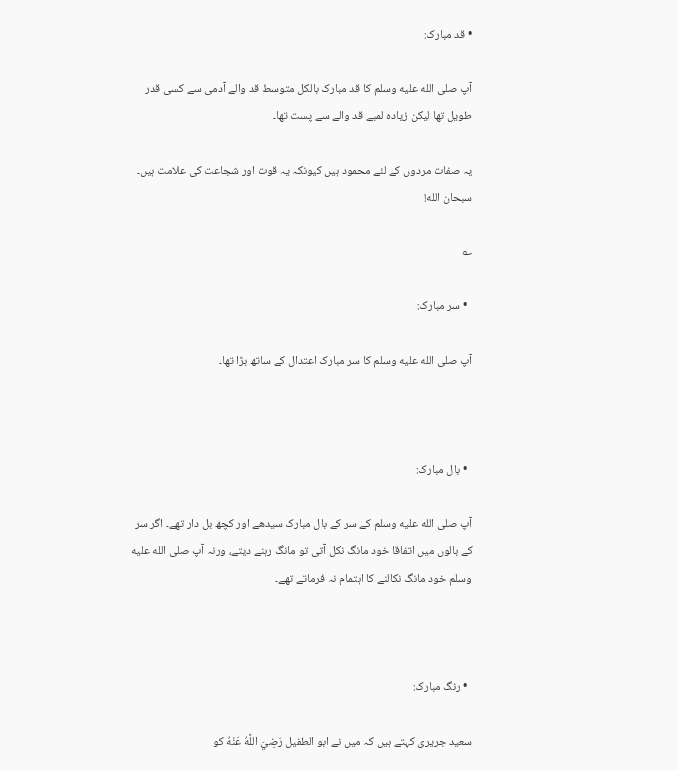• قد مبارک:

آپ صلى الله عليه وسلم کا قد مبارک بالکل متوسط قد والے آدمی سے کسی قدر طویل تھا لیکن زیادہ لمبے قد والے سے پست تھا۔

یہ صفات مردوں کے لئے محمود ہیں کیونکہ یہ قوت اور شجاعت کی علامت ہیں۔  سبحان الله!

؎

  • سر مبارک:

آپ صلى الله عليه وسلم کا سر مبارک اعتدال کے ساتھ بڑا تھا۔



  • بال مبارک:

آپ صلى الله عليه وسلم کے سر کے بال مبارک سیدھے اور کچھ بل دار تھے۔ اگر سر کے بالوں میں اتفاقا خود مانگ نکل آتی تو مانگ رہنے دیتے، ورنہ آپ صلى الله عليه وسلم خود مانگ نکالنے کا اہتمام نہ فرماتے تھے۔



  • رنگ مبارک:

سعید جریری کہتے ہیں کہ میں نے ابو الطفیل رَضِيَ اللَّهُ عَنْهُ کو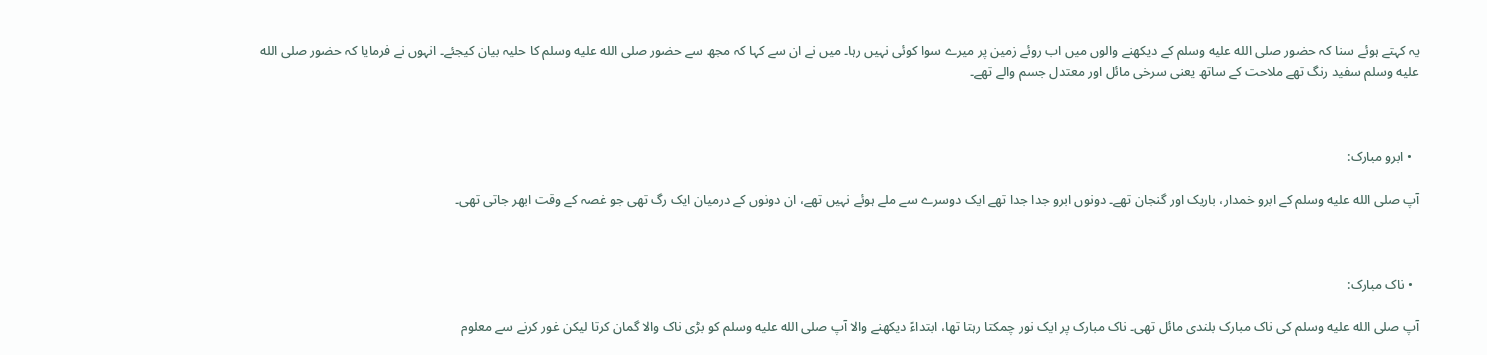یہ کہتے ہوئے سنا کہ حضور صلى الله عليه وسلم کے دیکھنے والوں میں اب روئے زمین پر میرے سوا کوئی نہیں رہا۔ میں نے ان سے کہا کہ مجھ سے حضور صلى الله عليه وسلم کا حلیہ بیان کیجئے۔ انہوں نے فرمایا کہ حضور صلى الله عليه وسلم سفید رنگ تھے ملاحت کے ساتھ یعنی سرخی مائل اور معتدل جسم والے تھے۔



  • ابرو مبارک:

آپ صلى الله عليه وسلم کے ابرو خمدار، باریک اور گنجان تھے۔ دونوں ابرو جدا جدا تھے ایک دوسرے سے ملے ہوئے نہیں تھے، ان دونوں کے درمیان ایک رگ تھی جو غصہ کے وقت ابھر جاتی تھی۔



  • ناک مبارک:

آپ صلى الله عليه وسلم کی ناک مبارک بلندی مائل تھی۔ ناک مبارک پر ایک نور چمکتا رہتا تھا، ابتداءً دیکھنے والا آپ صلى الله عليه وسلم کو بڑی ناک والا گمان کرتا لیکن غور کرنے سے معلوم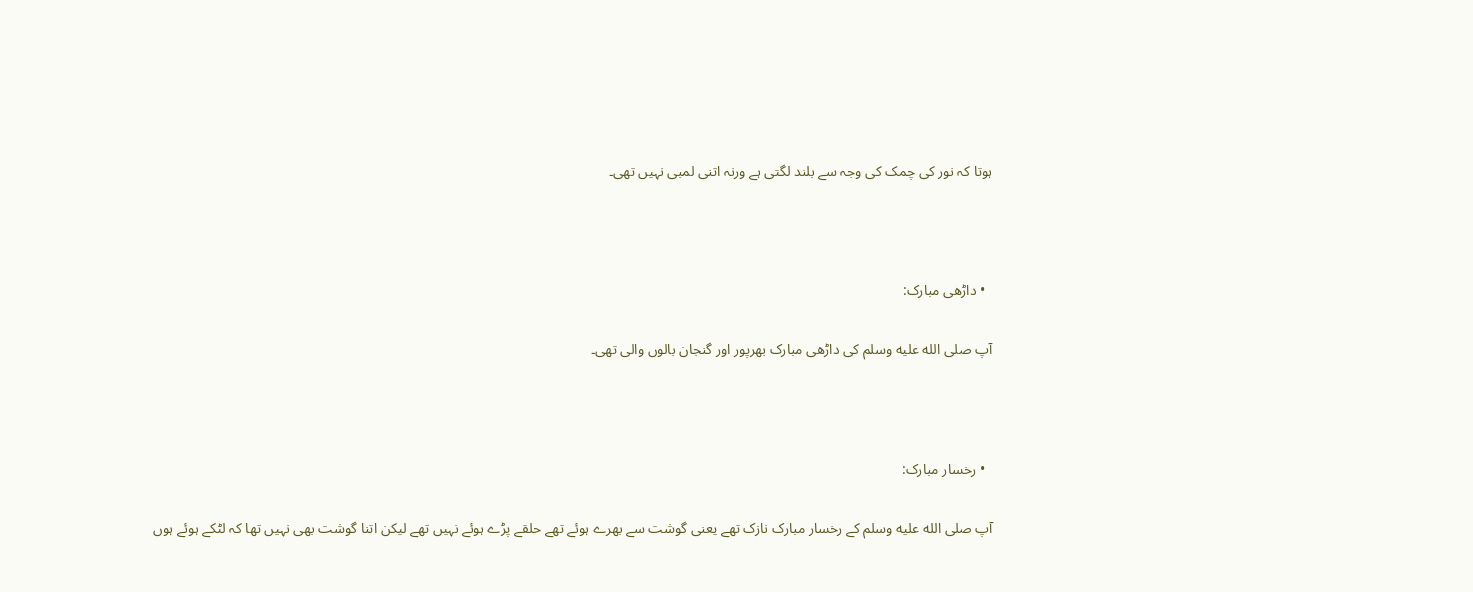ہوتا کہ نور کی چمک کی وجہ سے بلند لگتی ہے ورنہ اتنی لمبی نہیں تھی۔



  • داڑھی مبارک:

آپ صلى الله عليه وسلم کی داڑھی مبارک بھرپور اور گنجان بالوں والی تھی۔



  • رخسار مبارک:

آپ صلى الله عليه وسلم کے رخسار مبارک نازک تھے یعنی گوشت سے بھرے ہوئے تھے حلقے پڑے ہوئے نہیں تھے لیکن اتنا گوشت بھی نہیں تھا کہ لٹکے ہوئے ہوں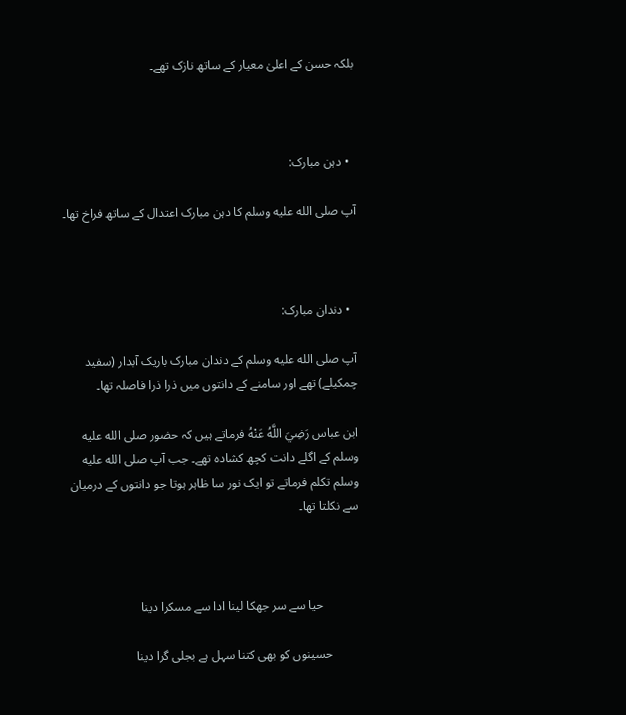بلکہ حسن کے اعلیٰ معیار کے ساتھ نازک تھے۔



  • دہن مبارک:

آپ صلى الله عليه وسلم کا دہن مبارک اعتدال کے ساتھ فراخ تھا۔



  • دندان مبارک:

آپ صلى الله عليه وسلم کے دندان مبارک باریک آبدار (سفید چمکیلے) تھے اور سامنے کے دانتوں میں ذرا ذرا فاصلہ تھا۔

ابن عباس رَضِيَ اللَّهُ عَنْهُ فرماتے ہیں کہ حضور صلى الله عليه وسلم کے اگلے دانت کچھ کشادہ تھے۔ جب آپ صلى الله عليه وسلم تکلم فرماتے تو ایک نور سا ظاہر ہوتا جو دانتوں کے درمیان سے نکلتا تھا۔



            حیا سے سر جھکا لینا ادا سے مسکرا دینا

         حسینوں کو بھی کتنا سہل ہے بجلی گرا دینا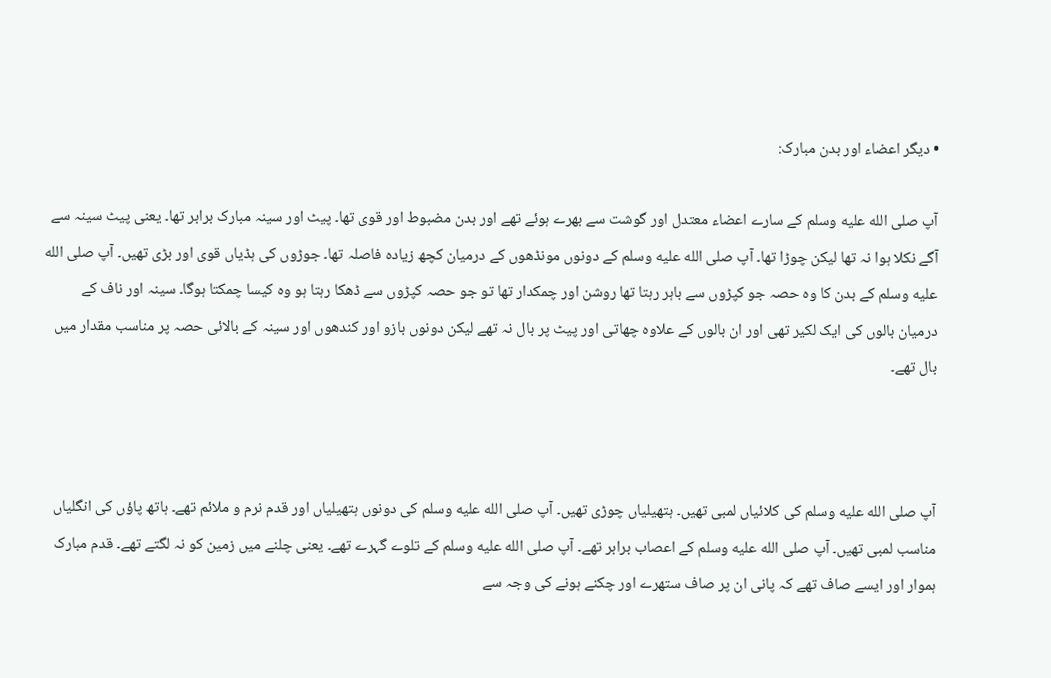• دیگر اعضاء اور بدن مبارک:

آپ صلى الله عليه وسلم کے سارے اعضاء معتدل اور گوشت سے بھرے ہوئے تھے اور بدن مضبوط اور قوی تھا۔ پیٹ اور سینہ مبارک برابر تھا۔ یعنی پیٹ سینہ سے آگے نکلا ہوا نہ تھا لیکن چوڑا تھا۔ آپ صلى الله عليه وسلم کے دونوں مونڈھوں کے درمیان کچھ زیادہ فاصلہ تھا۔ جوڑوں کی ہڈیاں قوی اور بڑی تھیں۔ آپ صلى الله عليه وسلم کے بدن کا وہ حصہ جو کپڑوں سے باہر رہتا تھا روشن اور چمکدار تھا تو جو حصہ کپڑوں سے ڈھکا رہتا ہو وہ کیسا چمکتا ہوگا۔ سینہ اور ناف کے درمیان بالوں کی ایک لکیر تھی اور ان بالوں کے علاوہ چھاتی اور پیٹ پر بال نہ تھے لیکن دونوں بازو اور کندھوں اور سینہ کے بالائی حصہ پر مناسب مقدار میں بال تھے۔



آپ صلى الله عليه وسلم کی کلائیاں لمبی تھیں۔ ہتھیلیاں چوڑی تھیں۔ آپ صلى الله عليه وسلم کی دونوں ہتھیلیاں اور قدم نرم و ملائم تھے۔ ہاتھ پاؤں کی انگلیاں مناسب لمبی تھیں۔ آپ صلى الله عليه وسلم کے اعصاب برابر تھے۔ آپ صلى الله عليه وسلم کے تلوے گہرے تھے۔ یعنی چلنے میں زمین کو نہ لگتے تھے۔ قدم مبارک ہموار اور ایسے صاف تھے کہ پانی ان پر صاف ستھرے اور چکنے ہونے کی وجہ سے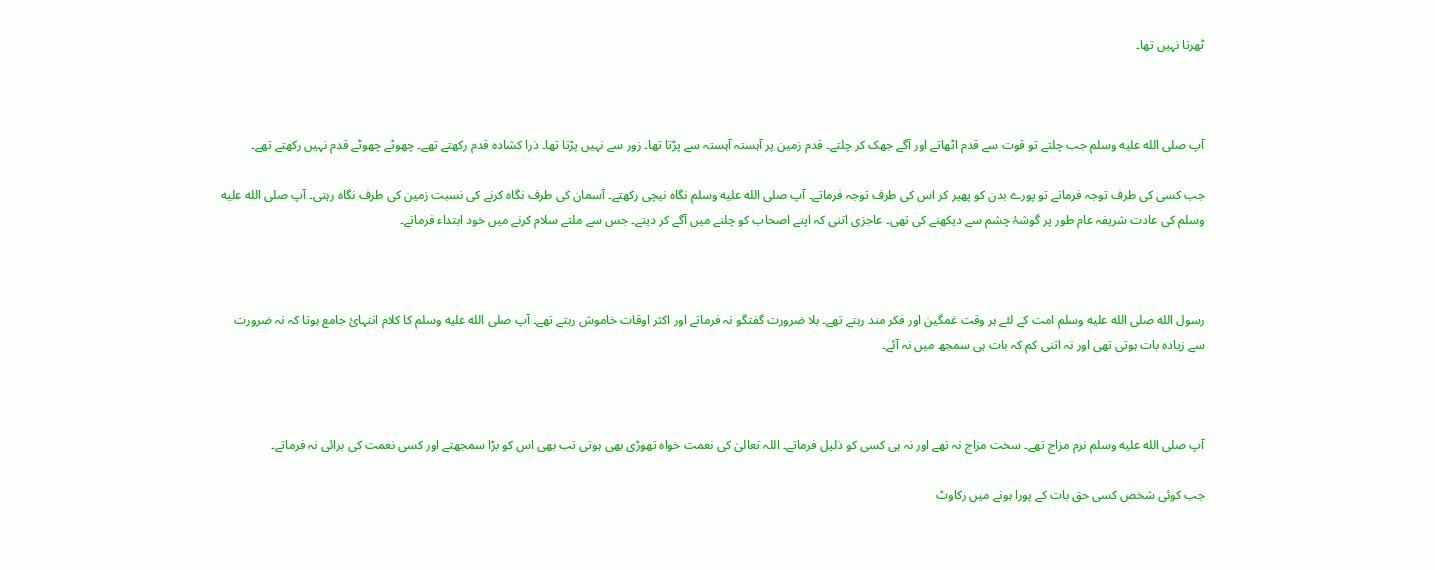ٹھرتا نہیں تھا۔



آپ صلى الله عليه وسلم جب چلتے تو قوت سے قدم اٹھاتے اور آگے جھک کر چلتے۔ قدم زمین پر آہستہ آہستہ سے پڑتا تھا۔ زور سے نہیں پڑتا تھا۔ ذرا کشادہ قدم رکھتے تھے۔ چھوٹے چھوٹے قدم نہیں رکھتے تھے۔

جب کسی کی طرف توجہ فرماتے تو پورے بدن کو پھیر کر اس کی طرف توجہ فرماتے۔ آپ صلى الله عليه وسلم نگاہ نیچی رکھتے۔ آسمان کی طرف نگاہ کرنے کی نسبت زمین کی طرف نگاہ رہتی۔ آپ صلى الله عليه وسلم کی عادت شریفہ عام طور پر گوشۂ چشم سے دیکھنے کی تھی۔ عاجزی اتنی کہ اپنے اصحاب کو چلنے میں آگے کر دیتے۔ جس سے ملتے سلام کرنے میں خود ابتداء فرماتے۔



رسول الله صلى الله عليه وسلم امت کے لئے ہر وقت غمگین اور فکر مند رہتے تھے۔ بلا ضرورت گفتگو نہ فرماتے اور اکثر اوقات خاموش رہتے تھے۔ آپ صلى الله عليه وسلم کا کلام انتہائ جامع ہوتا کہ نہ ضرورت سے زیادہ بات ہوتی تھی اور نہ اتنی کم کہ بات ہی سمجھ میں نہ آئے۔



آپ صلى الله عليه وسلم نرم مزاج تھے۔ سخت مزاج نہ تھے اور نہ ہی کسی کو ذلیل فرماتے۔ اللہ تعالیٰ کی نعمت خواہ تھوڑی بھی ہوتی تب بھی اس کو بڑا سمجھتے اور کسی نعمت کی برائی نہ فرماتے۔

جب کوئی شخص کسی حق بات کے پورا ہونے میں رکاوٹ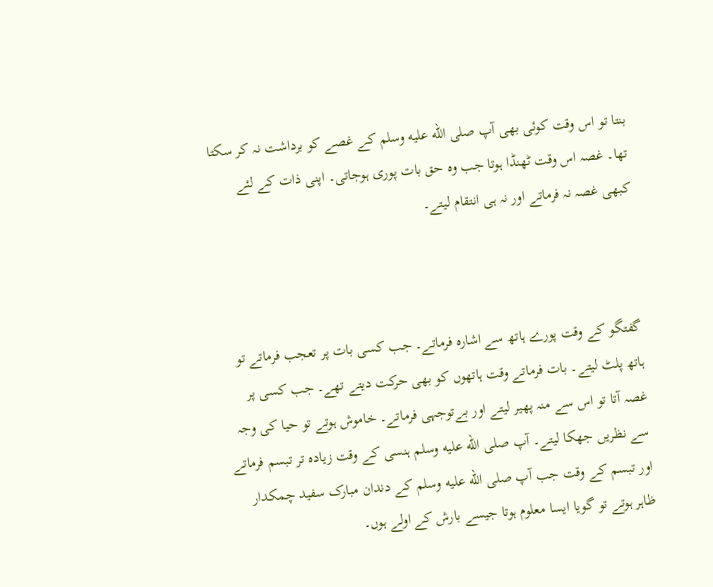بنتا تو اس وقت کوئی بھی آپ صلى الله عليه وسلم کے غصے کو برداشت نہ کر سکتا تھا۔ غصہ اس وقت ٹھنڈا ہوتا جب وہ حق بات پوری ہوجاتی۔ اپنی ذات کے لئے کبھی غصہ نہ فرماتے اور نہ ہی انتقام لیتے۔



گفتگو کے وقت پورے ہاتھ سے اشارہ فرماتے۔ جب کسی بات پر تعجب فرماتے تو ہاتھ پلٹ لیتے۔ بات فرماتے وقت ہاتھوں کو بھی حرکت دیتے تھے۔ جب کسی پر غصہ آتا تو اس سے منہ پھیر لیتے اور بےتوجہی فرماتے۔ خاموش ہوتے تو حیا کی وجہ سے نظریں جھکا لیتے۔ آپ صلى الله عليه وسلم ہنسی کے وقت زیادہ تر تبسم فرماتے اور تبسم کے وقت جب آپ صلى الله عليه وسلم کے دندان مبارک سفید چمکدار ظاہر ہوتے تو گویا ایسا معلوم ہوتا جیسے بارش کے اولے ہوں۔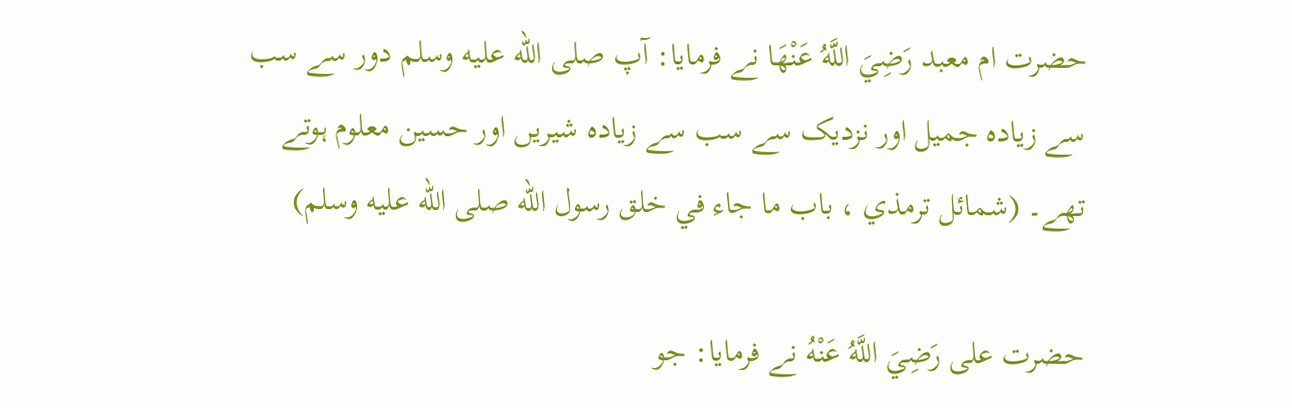حضرت ام معبد رَضِيَ اللَّهُ عَنْهَا نے فرمایا: آپ صلى الله عليه وسلم دور سے سب سے زیادہ جمیل اور نزدیک سے سب سے زیادہ شیریں اور حسین معلوم ہوتے تھے۔ (شمائل ترمذي ، باب ما جاء في خلق رسول الله صلى الله عليه وسلم)

حضرت علی رَضِيَ اللَّهُ عَنْهُ نے فرمایا: جو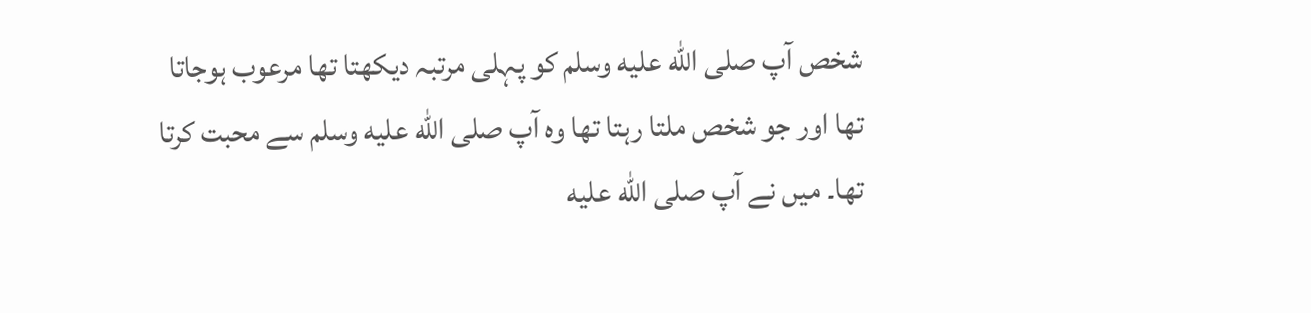شخص آپ صلى الله عليه وسلم کو پہلی مرتبہ دیکھتا تھا مرعوب ہوجاتا تھا اور جو شخص ملتا رہتا تھا وہ آپ صلى الله عليه وسلم سے محبت کرتا تھا۔ میں نے آپ صلى الله عليه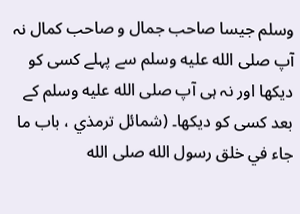وسلم جیسا صاحب جمال و صاحب کمال نہ آپ صلى الله عليه وسلم سے پہلے کسی کو دیکھا اور نہ ہی آپ صلى الله عليه وسلم کے بعد کسی کو دیکھا۔ (شمائل ترمذي ، باب ما جاء في خلق رسول الله صلى الله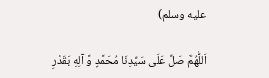عليه وسلم)

اَللّٰهُمَّ صَلِّ عَلَى سَيِّدِنَا مُحَمَّدٍ وَّ آلِهِ بَقَدْرِ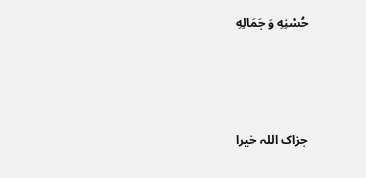حُسْنِهِ وَ جَمَالِهِ





جزاک اللہ خیرا